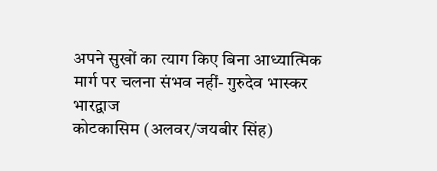अपने सुखों का त्याग किए बिना आध्यात्मिक मार्ग पर चलना संभव नहीं- गुरुदेव भास्कर भारद्वाज
कोटकासिम (अलवर/जयबीर सिंह)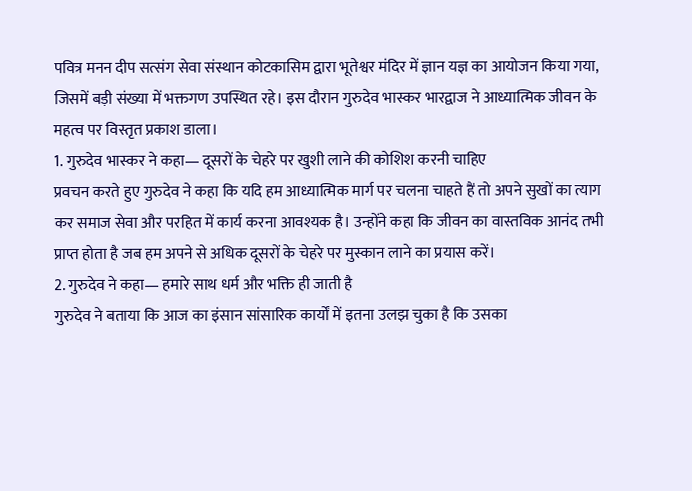पवित्र मनन दीप सत्संग सेवा संस्थान कोटकासिम द्वारा भूतेश्वर मंदिर में ज्ञान यज्ञ का आयोजन किया गया, जिसमें बड़ी संख्या में भक्तगण उपस्थित रहे। इस दौरान गुरुदेव भास्कर भारद्वाज ने आध्यात्मिक जीवन के महत्व पर विस्तृत प्रकाश डाला।
1. गुरुदेव भास्कर ने कहा— दूसरों के चेहरे पर खुशी लाने की कोशिश करनी चाहिए
प्रवचन करते हुए गुरुदेव ने कहा कि यदि हम आध्यात्मिक मार्ग पर चलना चाहते हैं तो अपने सुखों का त्याग कर समाज सेवा और परहित में कार्य करना आवश्यक है। उन्होंने कहा कि जीवन का वास्तविक आनंद तभी प्राप्त होता है जब हम अपने से अधिक दूसरों के चेहरे पर मुस्कान लाने का प्रयास करें।
2. गुरुदेव ने कहा— हमारे साथ धर्म और भक्ति ही जाती है
गुरुदेव ने बताया कि आज का इंसान सांसारिक कार्यों में इतना उलझ चुका है कि उसका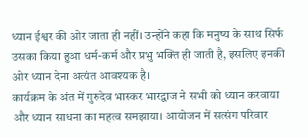ध्यान ईश्वर की ओर जाता ही नहीं। उन्होंने कहा कि मनुष्य के साथ सिर्फ उसका किया हुआ धर्म-कर्म और प्रभु भक्ति ही जाती है, इसलिए इनकी ओर ध्यान देना अत्यंत आवश्यक है।
कार्यक्रम के अंत में गुरुदेव भास्कर भारद्वाज ने सभी को ध्यान करवाया और ध्यान साधना का महत्व समझाया। आयोजन में सत्संग परिवार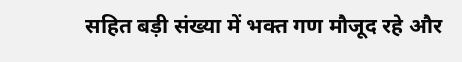सहित बड़ी संख्या में भक्त गण मौजूद रहे और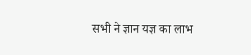सभी ने ज्ञान यज्ञ का लाभ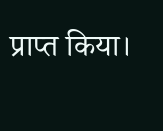प्राप्त किया।